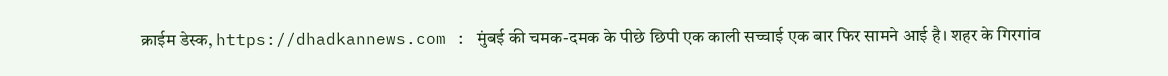क्राईम डेस्क, https://dhadkannews.com : मुंबई की चमक-दमक के पीछे छिपी एक काली सच्चाई एक बार फिर सामने आई है। शहर के गिरगांव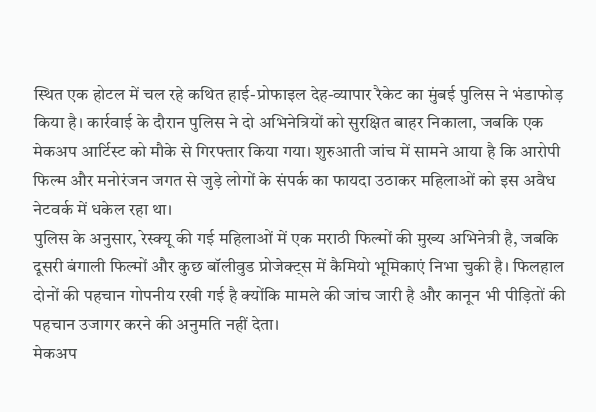स्थित एक होटल में चल रहे कथित हाई-प्रोफाइल देह-व्यापार रैकेट का मुंबई पुलिस ने भंडाफोड़ किया है। कार्रवाई के दौरान पुलिस ने दो अभिनेत्रियों को सुरक्षित बाहर निकाला, जबकि एक मेकअप आर्टिस्ट को मौके से गिरफ्तार किया गया। शुरुआती जांच में सामने आया है कि आरोपी फिल्म और मनोरंजन जगत से जुड़े लोगों के संपर्क का फायदा उठाकर महिलाओं को इस अवैध नेटवर्क में धकेल रहा था।
पुलिस के अनुसार, रेस्क्यू की गई महिलाओं में एक मराठी फिल्मों की मुख्य अभिनेत्री है, जबकि दूसरी बंगाली फिल्मों और कुछ बॉलीवुड प्रोजेक्ट्स में कैमियो भूमिकाएं निभा चुकी है। फिलहाल दोनों की पहचान गोपनीय रखी गई है क्योंकि मामले की जांच जारी है और कानून भी पीड़ितों की पहचान उजागर करने की अनुमति नहीं देता।
मेकअप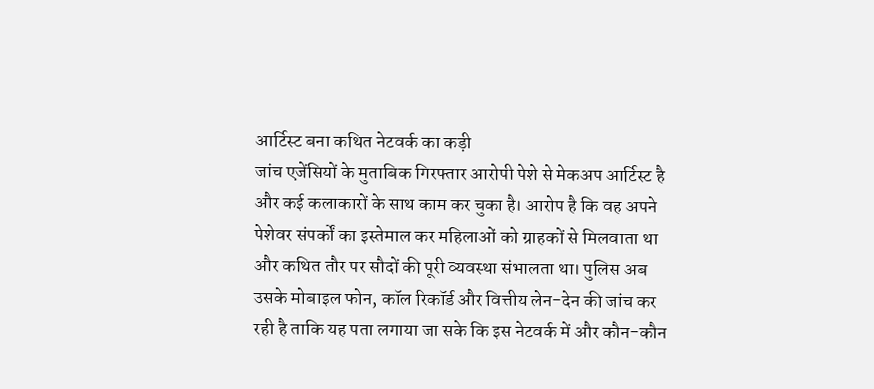आर्टिस्ट बना कथित नेटवर्क का कड़ी
जांच एजेंसियों के मुताबिक गिरफ्तार आरोपी पेशे से मेकअप आर्टिस्ट है और कई कलाकारों के साथ काम कर चुका है। आरोप है कि वह अपने पेशेवर संपर्कों का इस्तेमाल कर महिलाओं को ग्राहकों से मिलवाता था और कथित तौर पर सौदों की पूरी व्यवस्था संभालता था। पुलिस अब उसके मोबाइल फोन, कॉल रिकॉर्ड और वित्तीय लेन-देन की जांच कर रही है ताकि यह पता लगाया जा सके कि इस नेटवर्क में और कौन-कौन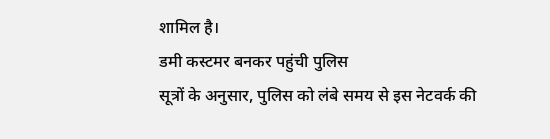शामिल है।
डमी कस्टमर बनकर पहुंची पुलिस
सूत्रों के अनुसार, पुलिस को लंबे समय से इस नेटवर्क की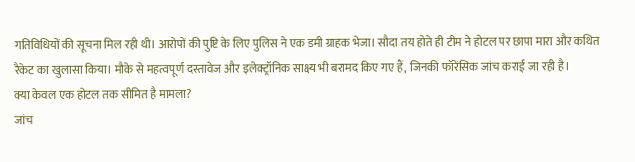गतिविधियों की सूचना मिल रही थी। आरोपों की पुष्टि के लिए पुलिस ने एक डमी ग्राहक भेजा। सौदा तय होते ही टीम ने होटल पर छापा मारा और कथित रैकेट का खुलासा किया। मौके से महत्वपूर्ण दस्तावेज और इलेक्ट्रॉनिक साक्ष्य भी बरामद किए गए हैं, जिनकी फॉरेंसिक जांच कराई जा रही है।
क्या केवल एक होटल तक सीमित है मामला?
जांच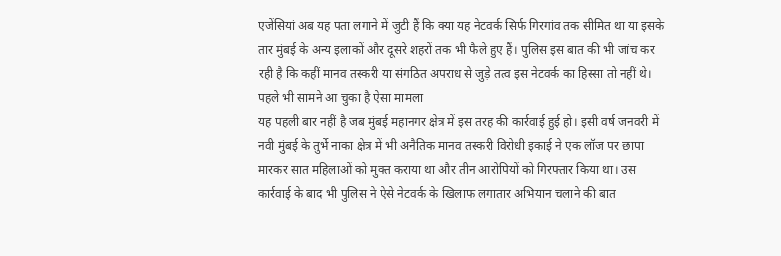एजेंसियां अब यह पता लगाने में जुटी हैं कि क्या यह नेटवर्क सिर्फ गिरगांव तक सीमित था या इसके तार मुंबई के अन्य इलाकों और दूसरे शहरों तक भी फैले हुए हैं। पुलिस इस बात की भी जांच कर रही है कि कहीं मानव तस्करी या संगठित अपराध से जुड़े तत्व इस नेटवर्क का हिस्सा तो नहीं थे।
पहले भी सामने आ चुका है ऐसा मामला
यह पहली बार नहीं है जब मुंबई महानगर क्षेत्र में इस तरह की कार्रवाई हुई हो। इसी वर्ष जनवरी में नवी मुंबई के तुर्भे नाका क्षेत्र में भी अनैतिक मानव तस्करी विरोधी इकाई ने एक लॉज पर छापा मारकर सात महिलाओं को मुक्त कराया था और तीन आरोपियों को गिरफ्तार किया था। उस कार्रवाई के बाद भी पुलिस ने ऐसे नेटवर्क के खिलाफ लगातार अभियान चलाने की बात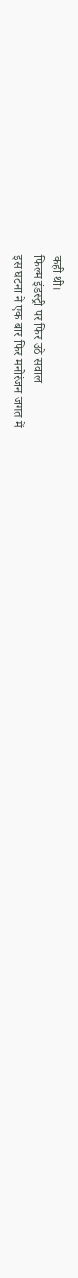कही थी।
फिल्म इंडस्ट्री पर फिर उठे सवाल
इस घटना ने एक बार फिर मनोरंजन जगत में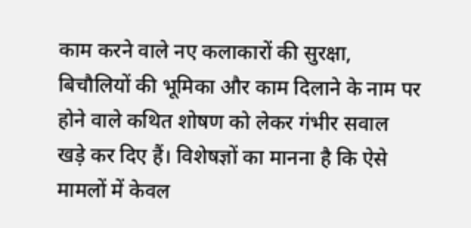काम करने वाले नए कलाकारों की सुरक्षा, बिचौलियों की भूमिका और काम दिलाने के नाम पर होने वाले कथित शोषण को लेकर गंभीर सवाल खड़े कर दिए हैं। विशेषज्ञों का मानना है कि ऐसे मामलों में केवल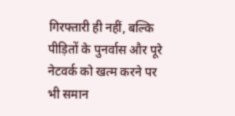गिरफ्तारी ही नहीं, बल्कि पीड़ितों के पुनर्वास और पूरे नेटवर्क को खत्म करने पर भी समान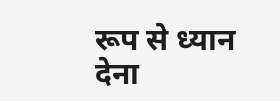रूप से ध्यान देना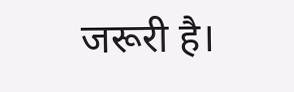जरूरी है।